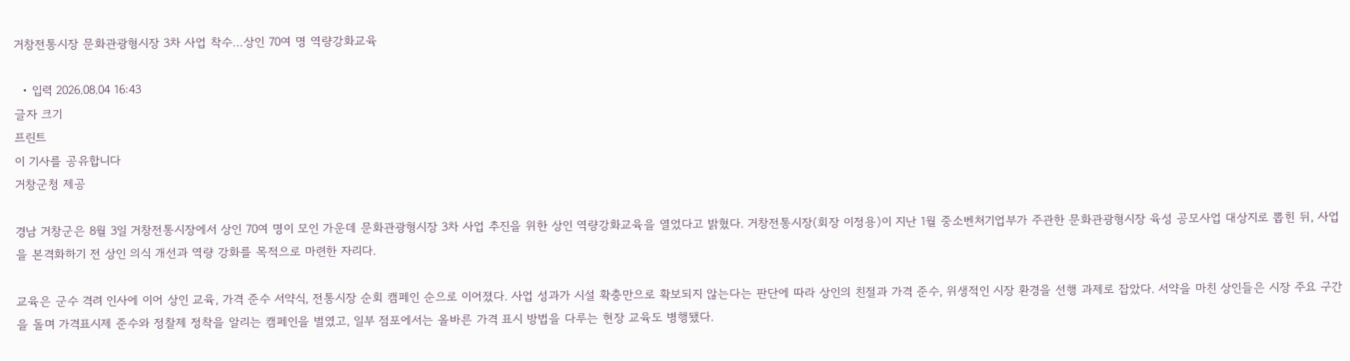거창전통시장 문화관광형시장 3차 사업 착수…상인 70여 명 역량강화교육

  • 입력 2026.08.04 16:43
글자 크기
프린트
이 기사를 공유합니다
거창군청 제공

경남 거창군은 8월 3일 거창전통시장에서 상인 70여 명이 모인 가운데 문화관광형시장 3차 사업 추진을 위한 상인 역량강화교육을 열었다고 밝혔다. 거창전통시장(회장 이정용)이 지난 1월 중소벤처기업부가 주관한 문화관광형시장 육성 공모사업 대상지로 뽑힌 뒤, 사업을 본격화하기 전 상인 의식 개선과 역량 강화를 목적으로 마련한 자리다.

교육은 군수 격려 인사에 이어 상인 교육, 가격 준수 서약식, 전통시장 순회 캠페인 순으로 이어졌다. 사업 성과가 시설 확충만으로 확보되지 않는다는 판단에 따라 상인의 친절과 가격 준수, 위생적인 시장 환경을 선행 과제로 잡았다. 서약을 마친 상인들은 시장 주요 구간을 돌며 가격표시제 준수와 정찰제 정착을 알리는 캠페인을 벌였고, 일부 점포에서는 올바른 가격 표시 방법을 다루는 현장 교육도 병행됐다.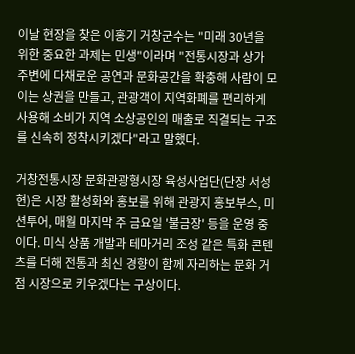이날 현장을 찾은 이홍기 거창군수는 "미래 30년을 위한 중요한 과제는 민생"이라며 "전통시장과 상가 주변에 다채로운 공연과 문화공간을 확충해 사람이 모이는 상권을 만들고, 관광객이 지역화폐를 편리하게 사용해 소비가 지역 소상공인의 매출로 직결되는 구조를 신속히 정착시키겠다"라고 말했다.

거창전통시장 문화관광형시장 육성사업단(단장 서성현)은 시장 활성화와 홍보를 위해 관광지 홍보부스, 미션투어, 매월 마지막 주 금요일 '불금장' 등을 운영 중이다. 미식 상품 개발과 테마거리 조성 같은 특화 콘텐츠를 더해 전통과 최신 경향이 함께 자리하는 문화 거점 시장으로 키우겠다는 구상이다.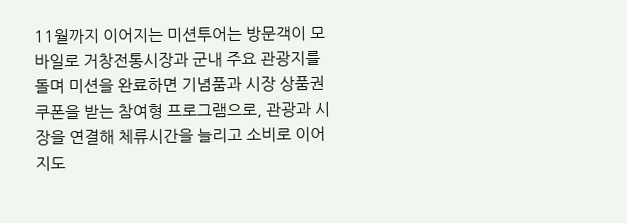11월까지 이어지는 미션투어는 방문객이 모바일로 거창전통시장과 군내 주요 관광지를 돌며 미션을 완료하면 기념품과 시장 상품권 쿠폰을 받는 참여형 프로그램으로, 관광과 시장을 연결해 체류시간을 늘리고 소비로 이어지도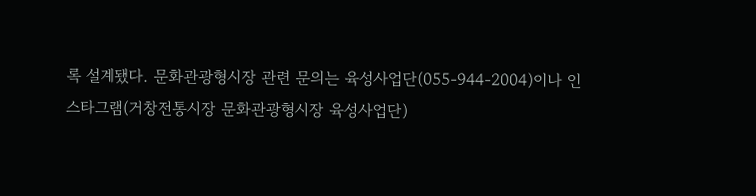록 설계됐다. 문화관광형시장 관련 문의는 육성사업단(055-944-2004)이나 인스타그램(거창전통시장 문화관광형시장 육성사업단)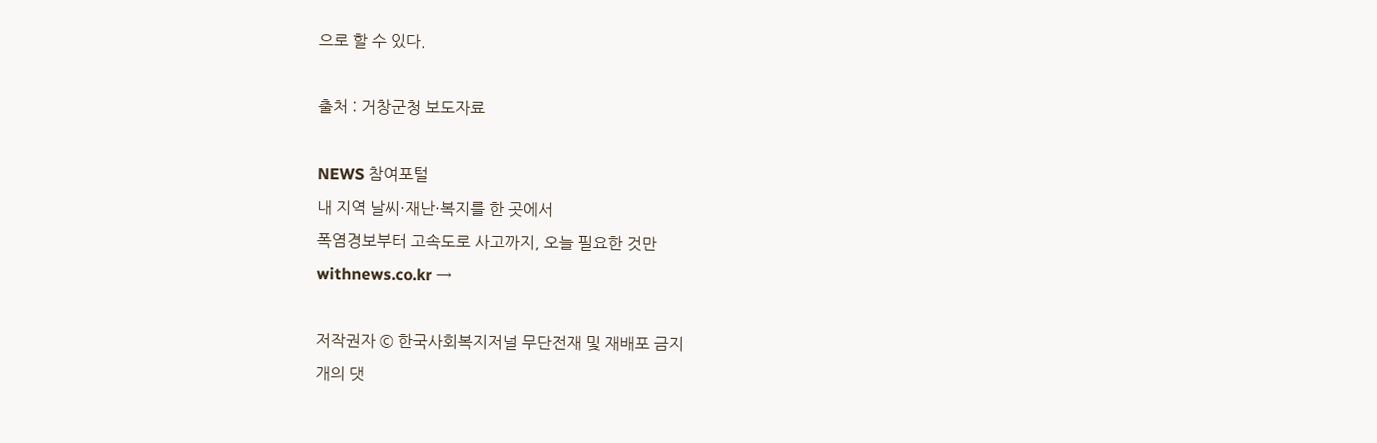으로 할 수 있다.

출처 : 거창군청 보도자료

NEWS 참여포털
내 지역 날씨·재난·복지를 한 곳에서
폭염경보부터 고속도로 사고까지, 오늘 필요한 것만
withnews.co.kr →

저작권자 © 한국사회복지저널 무단전재 및 재배포 금지
개의 댓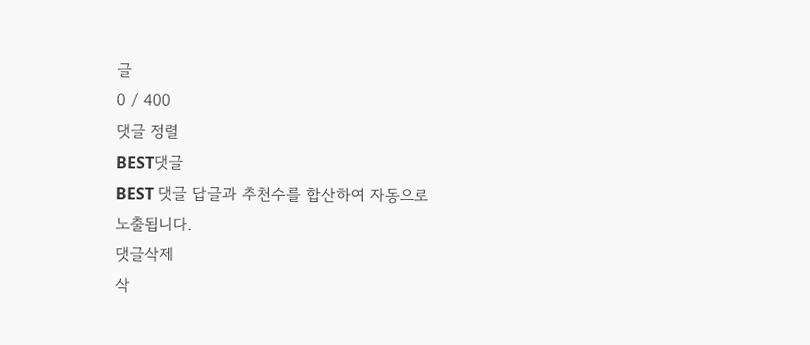글
0 / 400
댓글 정렬
BEST댓글
BEST 댓글 답글과 추천수를 합산하여 자동으로 노출됩니다.
댓글삭제
삭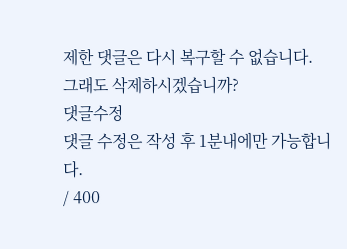제한 댓글은 다시 복구할 수 없습니다.
그래도 삭제하시겠습니까?
댓글수정
댓글 수정은 작성 후 1분내에만 가능합니다.
/ 400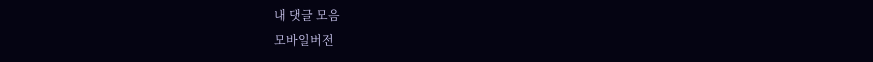내 댓글 모음
모바일버전